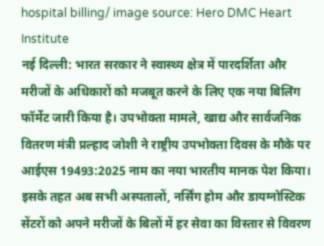hospital billing/ image source: Hero DMC Heart Institute
नई दिल्ली: भारत सरकार ने स्वास्थ्य क्षेत्र में पारदर्शिता और मरीजों के अधिकारों को मजबूत करने के लिए एक नया बिलिंग फॉर्मेट जारी किया है। उपभोक्ता मामले, खाद्य और सार्वजनिक वितरण मंत्री प्रल्हाद जोशी ने राष्ट्रीय उपभोक्ता दिवस के मौके पर आईएस 19493:2025 नाम का नया भारतीय मानक पेश किया। इसके तहत अब सभी अस्पतालों, नर्सिंग होम और डायग्नोस्टिक सेंटरों को अपने मरीजों के बिलों में हर सेवा का विस्तार से विवरण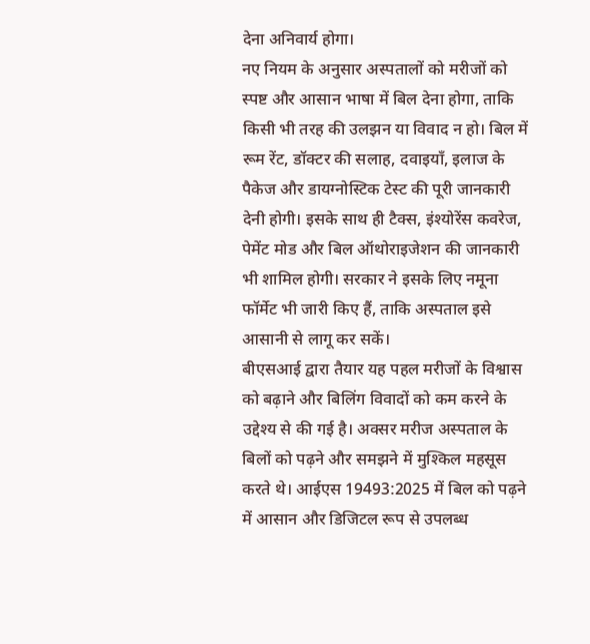देना अनिवार्य होगा।
नए नियम के अनुसार अस्पतालों को मरीजों को स्पष्ट और आसान भाषा में बिल देना होगा, ताकि किसी भी तरह की उलझन या विवाद न हो। बिल में रूम रेंट, डॉक्टर की सलाह, दवाइयाँ, इलाज के पैकेज और डायग्नोस्टिक टेस्ट की पूरी जानकारी देनी होगी। इसके साथ ही टैक्स, इंश्योरेंस कवरेज, पेमेंट मोड और बिल ऑथोराइजेशन की जानकारी भी शामिल होगी। सरकार ने इसके लिए नमूना फॉर्मेट भी जारी किए हैं, ताकि अस्पताल इसे आसानी से लागू कर सकें।
बीएसआई द्वारा तैयार यह पहल मरीजों के विश्वास को बढ़ाने और बिलिंग विवादों को कम करने के उद्देश्य से की गई है। अक्सर मरीज अस्पताल के बिलों को पढ़ने और समझने में मुश्किल महसूस करते थे। आईएस 19493:2025 में बिल को पढ़ने में आसान और डिजिटल रूप से उपलब्ध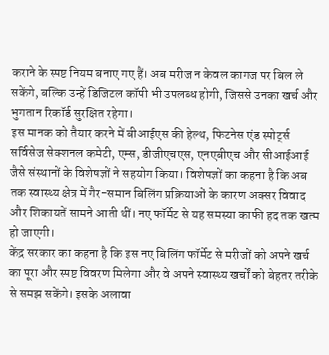कराने के स्पष्ट नियम बनाए गए हैं। अब मरीज न केवल कागज पर बिल ले सकेंगे, बल्कि उन्हें डिजिटल कॉपी भी उपलब्ध होगी, जिससे उनका खर्च और भुगतान रिकॉर्ड सुरक्षित रहेगा।
इस मानक को तैयार करने में बीआईएस की हेल्थ, फिटनेस एंड स्पोर्ट्स सर्विसेज सेक्शनल कमेटी, एम्स, डीजीएचएस, एनएबीएच और सीआईआई जैसे संस्थानों के विशेषज्ञों ने सहयोग किया। विशेषज्ञों का कहना है कि अब तक स्वास्थ्य क्षेत्र में गैर-समान बिलिंग प्रक्रियाओं के कारण अक्सर विवाद और शिकायतें सामने आती थीं। नए फॉर्मेट से यह समस्या काफी हद तक खत्म हो जाएगी।
केंद्र सरकार का कहना है कि इस नए बिलिंग फॉर्मेट से मरीजों को अपने खर्च का पूरा और स्पष्ट विवरण मिलेगा और वे अपने स्वास्थ्य खर्चों को बेहतर तरीके से समझ सकेंगे। इसके अलावा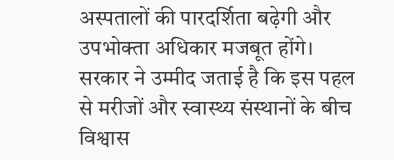अस्पतालों की पारदर्शिता बढ़ेगी और उपभोक्ता अधिकार मजबूत होंगे। सरकार ने उम्मीद जताई है कि इस पहल से मरीजों और स्वास्थ्य संस्थानों के बीच विश्वास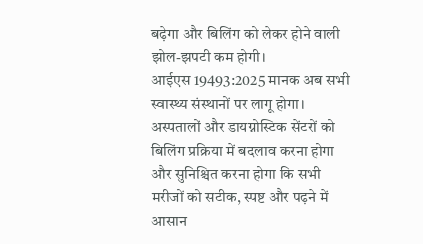बढ़ेगा और बिलिंग को लेकर होने वाली झोल-झपटी कम होगी।
आईएस 19493:2025 मानक अब सभी स्वास्थ्य संस्थानों पर लागू होगा। अस्पतालों और डायग्नोस्टिक सेंटरों को बिलिंग प्रक्रिया में बदलाव करना होगा और सुनिश्चित करना होगा कि सभी मरीजों को सटीक, स्पष्ट और पढ़ने में आसान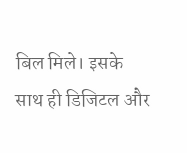बिल मिले। इसके साथ ही डिजिटल और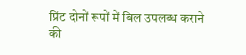प्रिंट दोनों रूपों में बिल उपलब्ध कराने की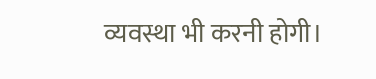व्यवस्था भी करनी होगी।